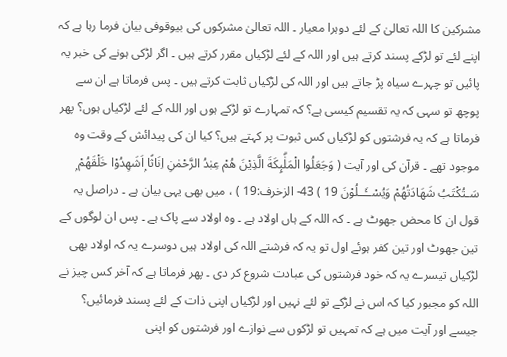مشرکین کا اللہ تعالیٰ کے لئے دوہرا معیار ۔ اللہ تعالیٰ مشرکوں کی بیوقوفی بیان فرما رہا ہے کہ اپنے لئے تو لڑکے پسند کرتے ہیں اور اللہ کے لئے لڑکیاں مقرر کرتے ہیں ۔ اگر لڑکی ہونے کی خبر یہ پائیں تو چہرے سیاہ پڑ جاتے ہیں اور اللہ کی لڑکیاں ثابت کرتے ہیں ۔ پس فرماتا ہے ان سے پوچھ تو سہی کہ یہ تقسیم کیسی ہے؟ کہ تمہارے تو لڑکے ہوں اور اللہ کے لئے لڑکیاں ہوں؟ پھر فرماتا ہے کہ یہ فرشتوں کو لڑکیاں کس ثبوت پر کہتے ہیں؟ کیا ان کی پیدائش کے وقت وہ موجود تھے ۔ قرآن کی اور آیت ( وَجَعَلُوا الْمَلٰۗىِٕكَةَ الَّذِيْنَ هُمْ عِبٰدُ الرَّحْمٰنِ اِنَاثًا ۭاَشَهِدُوْا خَلْقَهُمْ ۭ سَـتُكْتَبُ شَهَادَتُهُمْ وَيُسْــَٔــلُوْنَ 19 ) 43- الزخرف:19 ) ، میں بھی یہی بیان ہے ۔ دراصل یہ قول ان کا محض جھوٹ ہے ۔ کہ اللہ کے ہاں اولاد ہے ۔ وہ اولاد سے پاک ہے ۔ پس ان لوگوں کے تین جھوٹ اور تین کفر ہوئے اول تو یہ کہ فرشتے اللہ کی اولاد ہیں دوسرے یہ کہ اولاد بھی لڑکیاں تیسرے یہ کہ خود فرشتوں کی عبادت شروع کر دی ۔ پھر فرماتا ہے کہ آخر کس چیز نے اللہ کو مجبور کیا کہ اس نے لڑکے تو لئے نہیں اور لڑکیاں اپنی ذات کے لئے پسند فرمائیں؟ جیسے اور آیت میں ہے کہ تمہیں تو لڑکوں سے نوازے اور فرشتوں کو اپنی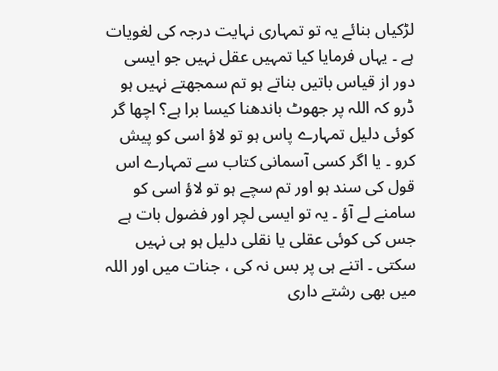لڑکیاں بنائے یہ تو تمہاری نہایت درجہ کی لغویات ہے ۔ یہاں فرمایا کیا تمہیں عقل نہیں جو ایسی دور از قیاس باتیں بناتے ہو تم سمجھتے نہیں ہو ڈرو کہ اللہ پر جھوٹ باندھنا کیسا برا ہے؟ اچھا گر کوئی دلیل تمہارے پاس ہو تو لاؤ اسی کو پیش کرو ۔ یا اگر کسی آسمانی کتاب سے تمہارے اس قول کی سند ہو اور تم سچے ہو تو لاؤ اسی کو سامنے لے آؤ ۔ یہ تو ایسی لچر اور فضول بات ہے جس کی کوئی عقلی یا نقلی دلیل ہو ہی نہیں سکتی ۔ اتنے ہی پر بس نہ کی ، جنات میں اور اللہ میں بھی رشتے داری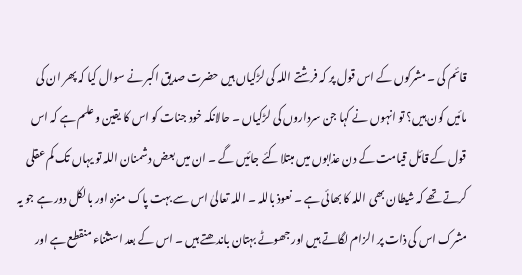قائم کی ۔ مشرکوں کے اس قول پر کہ فرشتے اللہ کی لڑکیاں ہیں حضرت صدیق اکبر نے سوال کیا کہ پھر ان کی مائیں کون ہیں؟ تو انہوں نے کہا جن سرداروں کی لڑکیاں ۔ حالانکہ خود جنات کو اس کا یقین و علم ہے کہ اس قول کے قائل قیامت کے دن عذابوں میں مبتلا کئے جائیں گے ۔ ان میں بعض دشمنان اللہ تو یہاں تک کم عقلی کرتے تھے کہ شیطان بھی اللہ کا بھائی ہے ۔ نعوذ باللہ ۔ اللہ تعالیٰ اس سے بہت پاک منزہ اور بالکل دور ہے جو یہ مشرک اس کی ذات پر الزام لگاتے ہیں اور جھوٹے بہتان باندھتے ہیں ۔ اس کے بعد استثناء منقطع ہے اور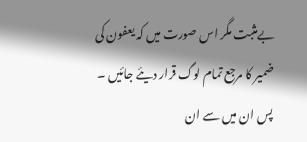بےمثبت مگر اس صورت میں کہ یعفون کی ضمیر کا مرجع تمام لوگ قرار دیئے جائیں ۔ پس ان میں سے ان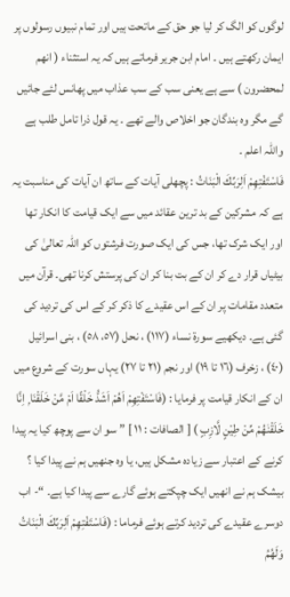لوگوں کو الگ کر لیا جو حق کے ماتحت ہیں اور تمام نبیوں رسولوں پر ایمان رکھتے ہیں ۔ امام ابن جریر فرماتے ہیں کہ یہ استثناء ( انھم لمحضرون ) سے ہے یعنی سب کے سب عذاب میں پھانس لئے جائیں گے مگر وہ بندگان جو اخلاص والے تھے ۔ یہ قول ذرا تامل طلب ہے واللہ اعلم ۔
فَاسْتَفْتِهِمْ اَلِرَبِّكَ الْبَنَاتُ : پچھلی آیات کے ساتھ ان آیات کی مناسبت یہ ہے کہ مشرکین کے بد ترین عقائد میں سے ایک قیامت کا انکار تھا اور ایک شرک تھا، جس کی ایک صورت فرشتوں کو اللہ تعالیٰ کی بیٹیاں قرار دے کر ان کے بت بنا کر ان کی پرستش کرنا تھی۔ قرآن میں متعدد مقامات پر ان کے اس عقیدے کا ذکر کر کے اس کی تردید کی گئی ہے۔ دیکھیے سورة نساء (١١٧) ، نحل (٥٧، ٥٨) ، بنی اسرائیل (٤٠) ، زخرف (١٦ تا ١٩) اور نجم (٢١ تا ٢٧) یہاں سورت کے شروع میں ان کے انکار قیامت پر فرمایا : (فَاسْتَفْتِهِمْ اَهُمْ اَشَدُّ خَلْقًا اَمْ مَّنْ خَلَقْنَا ۭ اِنَّا خَلَقْنٰهُمْ مِّنْ طِيْنٍ لَّازِبٍ ) [ الصافات : ١١ ] ” سو ان سے پوچھ کیا یہ پیدا کرنے کے اعتبار سے زیادہ مشکل ہیں، یا وہ جنھیں ہم نے پیدا کیا ؟ بیشک ہم نے انھیں ایک چپکتے ہوئے گارے سے پیدا کیا ہے۔ “- اب دوسرے عقیدے کی تردید کرتے ہوئے فرماما : (فَاسْتَفْتِهِمْ اَلِرَبِّكَ الْبَنَاتُ وَلَهُمُ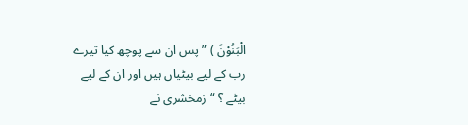الْبَنُوْنَ ) ” پس ان سے پوچھ کیا تیرے رب کے لیے بیٹیاں ہیں اور ان کے لیے بیٹے ؟ “ زمخشری نے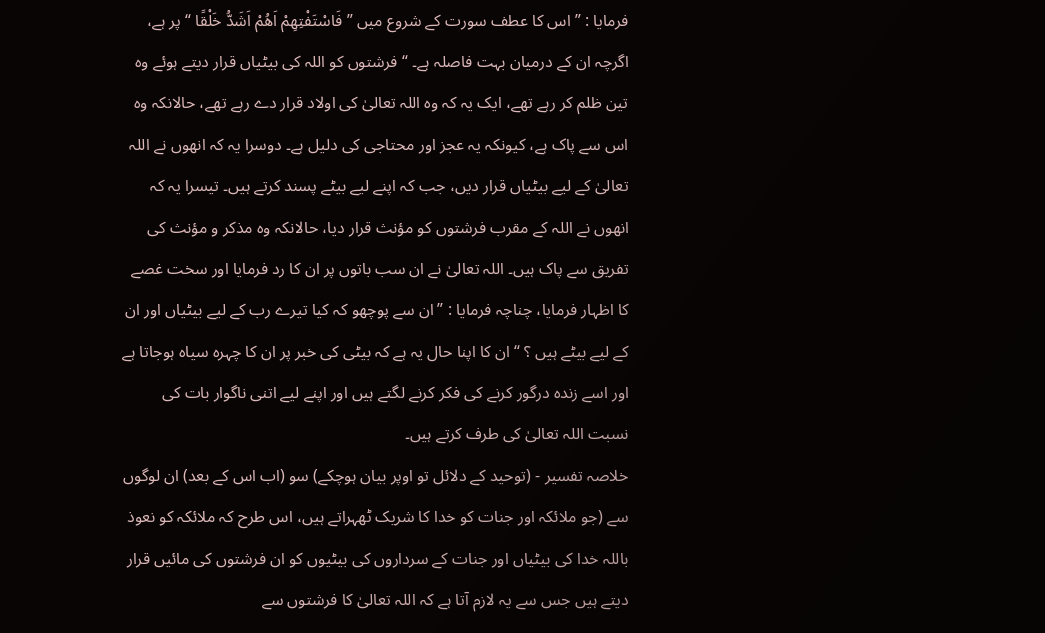فرمایا : ” اس کا عطف سورت کے شروع میں ” فَاسْتَفْتِهِمْ اَهُمْ اَشَدُّ خَلْقًا “ پر ہے، اگرچہ ان کے درمیان بہت فاصلہ ہے۔ “ فرشتوں کو اللہ کی بیٹیاں قرار دیتے ہوئے وہ تین ظلم کر رہے تھے، ایک یہ کہ وہ اللہ تعالیٰ کی اولاد قرار دے رہے تھے، حالانکہ وہ اس سے پاک ہے، کیونکہ یہ عجز اور محتاجی کی دلیل ہے۔ دوسرا یہ کہ انھوں نے اللہ تعالیٰ کے لیے بیٹیاں قرار دیں، جب کہ اپنے لیے بیٹے پسند کرتے ہیں۔ تیسرا یہ کہ انھوں نے اللہ کے مقرب فرشتوں کو مؤنث قرار دیا، حالانکہ وہ مذکر و مؤنث کی تفریق سے پاک ہیں۔ اللہ تعالیٰ نے ان سب باتوں پر ان کا رد فرمایا اور سخت غصے کا اظہار فرمایا، چناچہ فرمایا : ” ان سے پوچھو کہ کیا تیرے رب کے لیے بیٹیاں اور ان کے لیے بیٹے ہیں ؟ “ ان کا اپنا حال یہ ہے کہ بیٹی کی خبر پر ان کا چہرہ سیاہ ہوجاتا ہے اور اسے زندہ درگور کرنے کی فکر کرنے لگتے ہیں اور اپنے لیے اتنی ناگوار بات کی نسبت اللہ تعالیٰ کی طرف کرتے ہیں۔
خلاصہ تفسیر - (توحید کے دلائل تو اوپر بیان ہوچکے) سو (اب اس کے بعد) ان لوگوں سے (جو ملائکہ اور جنات کو خدا کا شریک ٹھہراتے ہیں، اس طرح کہ ملائکہ کو نعوذ باللہ خدا کی بیٹیاں اور جنات کے سرداروں کی بیٹیوں کو ان فرشتوں کی مائیں قرار دیتے ہیں جس سے یہ لازم آتا ہے کہ اللہ تعالیٰ کا فرشتوں سے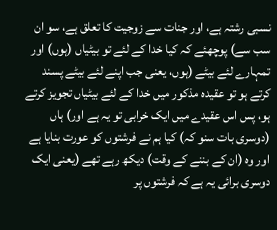نسبی رشتہ ہے، اور جنات سے زوجیت کا تعلق ہے، سو ان سب سے) پوچھئے کہ کیا خدا کے لئے تو بیٹیاں (ہوں) اور تمہارے لئے بیٹے (ہوں، یعنی جب اپنے لئے بیٹے پسند کرتے ہو تو عقیدہ مذکور میں خدا کے لئے بیٹیاں تجویز کرتے ہو، پس اس عقیدے میں ایک خرابی تو یہ ہے اور) ہاں (دوسری بات سنو کہ) کیا ہم نے فرشتوں کو عورت بنایا ہے اور وہ (ان کے بننے کے وقت) دیکھ رہے تھے (یعنی ایک دوسری برائی یہ ہے کہ فرشتوں پر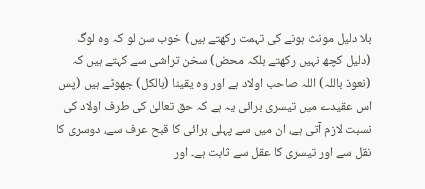بلا دلیل مونث ہونے کی تہمت رکھتے ہیں) خوب سن لو کہ وہ لوگ (دلیل کچھ نہیں رکھتے بلکہ محض) سخن تراشی سے کہتے ہیں کہ (نعوذ باللہ) اللہ صاحب اولاد ہے اور وہ یقینا (بالکل) جھوٹے ہیں (پس اس عقیدے میں تیسری برائی یہ ہے کہ حق تعالیٰ کی طرف اولاد کی نسبت لازم آتی ہے، ان میں سے پہلی برائی کا قبح عرف سے، دوسری کا نقل سے اور تیسری کا عقل سے ثابت ہے۔ اور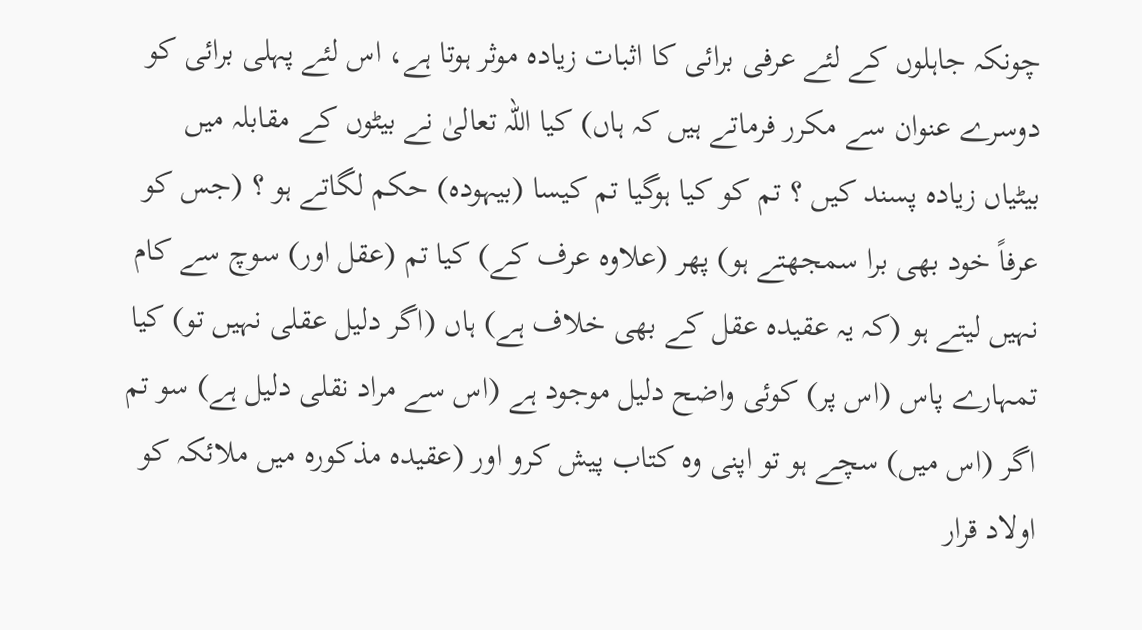چونکہ جاہلوں کے لئے عرفی برائی کا اثبات زیادہ موثر ہوتا ہے، اس لئے پہلی برائی کو دوسرے عنوان سے مکرر فرماتے ہیں کہ ہاں) کیا اللہ تعالیٰ نے بیٹوں کے مقابلہ میں بیٹیاں زیادہ پسند کیں ؟ تم کو کیا ہوگیا تم کیسا (بیہودہ) حکم لگاتے ہو ؟ (جس کو عرفاً خود بھی برا سمجھتے ہو) پھر (علاوہ عرف کے) کیا تم (عقل اور) سوچ سے کام نہیں لیتے ہو (کہ یہ عقیدہ عقل کے بھی خلاف ہے) ہاں (اگر دلیل عقلی نہیں تو) کیا تمہارے پاس (اس پر) کوئی واضح دلیل موجود ہے (اس سے مراد نقلی دلیل ہے) سو تم اگر (اس میں) سچے ہو تو اپنی وہ کتاب پیش کرو اور (عقیدہ مذکورہ میں ملائکہ کو اولاد قرار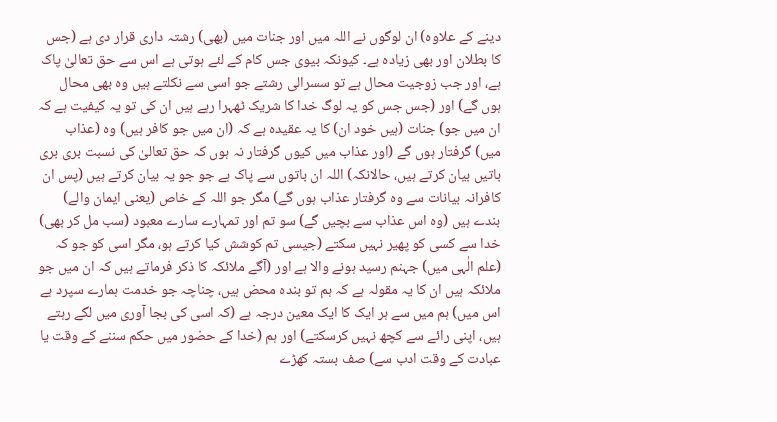دینے کے علاوہ) ان لوگوں نے اللہ میں اور جنات میں (بھی) رشتہ داری قرار دی ہے (جس کا بطلان اور بھی زیادہ ہے۔ کیونکہ بیوی جس کام کے لئے ہوتی ہے اس سے حق تعالیٰ پاک ہے، اور جب زوجیت محال ہے تو سسرالی رشتے جو اسی سے نکلتے ہیں وہ بھی محال ہوں گے) اور (جس جس کو یہ لوگ خدا کا شریک ٹھہرا رہے ہیں ان کی تو یہ کیفیت ہے کہ ان میں جو) جنات (ہیں خود ان) کا یہ عقیدہ ہے کہ (ان میں جو کافر ہیں) وہ (عذاب میں) گرفتار ہوں گے (اور عذاب میں کیوں گرفتار نہ ہوں کہ حق تعالیٰ کی نسبت بری بری باتیں بیان کرتے ہیں، حالانکہ) اللہ ان باتوں سے پاک ہے جو جو یہ بیان کرتے ہیں (پس ان کافرانہ بیانات سے وہ گرفتار عذاب ہوں گے) مگر جو اللہ کے خاص (یعنی ایمان والے) بندے ہیں (وہ اس عذاب سے بچیں گے) سو تم اور تمہارے سارے معبود (سب مل کر بھی) خدا سے کسی کو پھیر نہیں سکتے (جیسی تم کوشش کیا کرتے ہو، مگر اسی کو جو کہ (علم الٰہی میں) جہنم رسید ہونے والا ہے اور (آگے ملائکہ کا ذکر فرماتے ہیں کہ ان میں جو ملائکہ ہیں ان کا یہ مقولہ ہے کہ ہم تو بندہ محض ہیں، چناچہ جو خدمت ہمارے سپرد ہے اس میں) ہم میں سے ہر ایک کا ایک معین درجہ ہے (کہ اسی کی بجا آوری میں لگے رہتے ہیں، اپنی رائے سے کچھ نہیں کرسکتے) اور ہم (خدا کے حضور میں حکم سننے کے وقت یا عبادت کے وقت ادب سے) صف بستہ کھڑے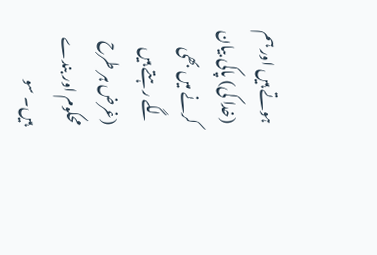ہوتے ہیں اور ہم (خدا کی) پاکی بیان کرنے میں بھی لگے رہتے ہیں (غرض ہر طرح محکوم اور بندے ہیں۔ سو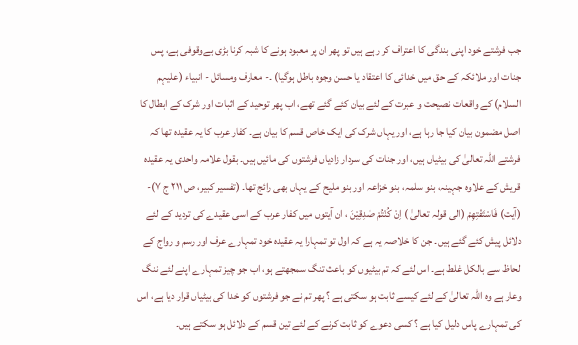جب فرشتے خود اپنی بندگی کا اعتراف کر رہے ہیں تو پھر ان پر معبود ہونے کا شبہ کرنا بڑی بےوقوفی ہے، پس جنات اور ملائکہ کے حق میں خدائی کا اعتقاد یا حسن وجوہ باطل ہوگیا) ۔- معارف ومسائل - انبیاء (علیہم السلام) کے واقعات نصیحت و عبرت کے لئے بیان کئے گئے تھے، اب پھر توحید کے اثبات اور شرک کے ابطال کا اصل مضمون بیان کیا جا رہا ہے، اور یہاں شرک کی ایک خاص قسم کا بیان ہے۔ کفار عرب کا یہ عقیدہ تھا کہ فرشتے اللہ تعالیٰ کی بیٹیاں ہیں، اور جنات کی سردار زادیاں فرشتوں کی مائیں ہیں۔ بقول علامہ واحدی یہ عقیدہ قریش کے علاوہ جہینہ، بنو سلمہ، بنو خزاعہ اور بنو ملیح کے یہاں بھی رائج تھا۔ (تفسیر کبیر، ص ٢١١ ج ٧)- (آیت) فَاسْتَفْتِهِمْ (الی قولہ تعالیٰ ) اِنْ كُنْتُمْ صٰدِقِيْنَ ، ان آیتوں میں کفار عرب کے اسی عقیدے کی تردید کے لئے دلائل پیش کئے گئے ہیں۔ جن کا خلاصہ یہ ہے کہ اول تو تمہارا یہ عقیدہ خود تمہارے عرف اور رسم و رواج کے لحاظ سے بالکل غلط ہے۔ اس لئے کہ تم بیٹیوں کو باعث تنگ سمجھتے ہو، اب جو چیز تمہارے اپنے لئے ننگ وعار ہے وہ اللہ تعالیٰ کے لئے کیسے ثابت ہو سکتی ہے ؟ پھر تم نے جو فرشتوں کو خدا کی بیٹیاں قرار دیا ہے، اس کی تمہارے پاس دلیل کیا ہے ؟ کسی دعوے کو ثابت کرنے کے لئے تین قسم کے دلائل ہو سکتے ہیں۔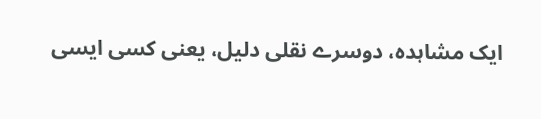ایک مشاہدہ، دوسرے نقلی دلیل، یعنی کسی ایسی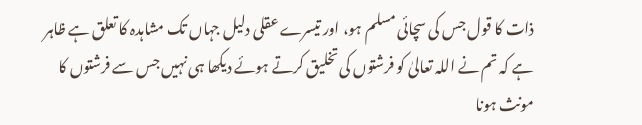ذات کا قول جس کی سچائی مسلم ہو، اور تیسرے عقلی دلیل جہاں تک مشاہدہ کا تعلق ہے ظاہر ہے کہ تم نے اللہ تعالیٰ کو فرشتوں کی تخلیق کرتے ہوئے دیکھا ہی نہیں جس سے فرشتوں کا مونث ہونا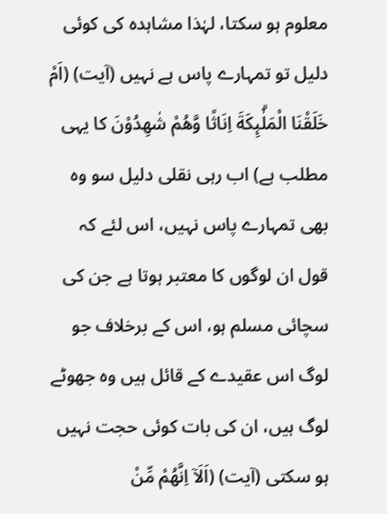معلوم ہو سکتا، لہٰذا مشاہدہ کی کوئی دلیل تو تمہارے پاس ہے نہیں (آیت) (اَمْ خَلَقْنَا الْمَلٰۗىِٕكَةَ اِنَاثًا وَّهُمْ شٰهِدُوْنَ کا یہی مطلب ہے) اب رہی نقلی دلیل سو وہ بھی تمہارے پاس نہیں، اس لئے کہ قول ان لوگوں کا معتبر ہوتا ہے جن کی سچائی مسلم ہو، اس کے برخلاف جو لوگ اس عقیدے کے قائل ہیں وہ جھوٹے لوگ ہیں، ان کی بات کوئی حجت نہیں ہو سکتی (آیت) (اَلَآ اِنَّهُمْ مِّنْ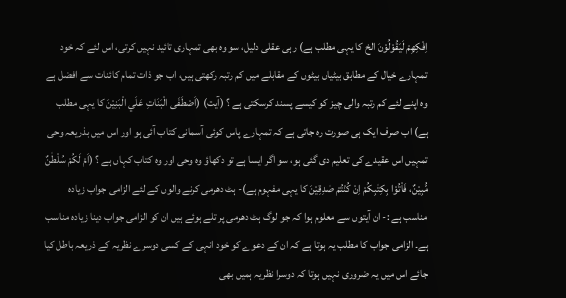اِفْكِهِمْ لَيَقُوْلُوْنَ الخ کا یہی مطلب ہے) رہی عقلی دلیل، سو وہ بھی تمہاری تائید نہیں کرتی، اس لئے کہ خود تمہارے خیال کے مطابق بیٹیاں بیٹوں کے مقابلے میں کم رتبہ رکھتی ہیں، اب جو ذات تمام کائنات سے افضل ہے وہ اپنے لئے کم رتبہ والی چیز کو کیسے پسند کرسکتی ہے ؟ (آیت) (اَصْطَفَى الْبَنَاتِ عَلَي الْبَنِيْنَ کا یہی مطلب ہے) اب صرف ایک ہی صورت رہ جاتی ہے کہ تمہارے پاس کوئی آسمانی کتاب آئی ہو اور اس میں بذریعہ وحی تمہیں اس عقیدے کی تعلیم دی گئی ہو، سو اگر ایسا ہے تو دکھاؤ وہ وحی اور وہ کتاب کہاں ہے ؟ (اَمْ لَكُمْ سُلْطٰنٌ مُّبِيْنٌ، فَاْتُوْا بِكِتٰبِكُمْ اِنْ كُنْتُمْ صٰدِقِيْنَ کا یہی مفہوم ہے)- ہٹ دھرمی کرنے والوں کے لئے الزامی جواب زیادہ مناسب ہے :- ان آیتوں سے معلوم ہوا کہ جو لوگ ہٹ دھرمی پر تلے ہوئے ہیں ان کو الزامی جواب دینا زیادہ مناسب ہے۔ الزامی جواب کا مطلب یہ ہوتا ہے کہ ان کے دعوے کو خود انہی کے کسی دوسرے نظریہ کے ذریعہ باطل کیا جائے اس میں یہ ضروری نہیں ہوتا کہ دوسرا نظریہ ہمیں بھی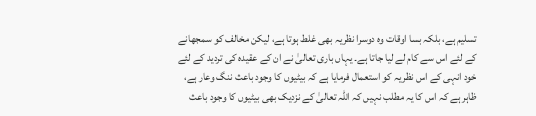تسلیم ہے، بلکہ بسا اوقات وہ دوسرا نظریہ بھی غلط ہوتا ہے، لیکن مخالف کو سمجھانے کے لئے اس سے کام لے لیا جاتا ہے۔ یہاں باری تعالیٰ نے ان کے عقیدہ کی تردید کے لئے خود انہی کے اس نظریہ کو استعمال فرمایا ہے کہ بیٹیوں کا وجود باعث ننگ وعار ہے، ظاہر ہے کہ اس کا یہ مطلب نہیں کہ اللہ تعالیٰ کے نزدیک بھی بیٹیوں کا وجود باعث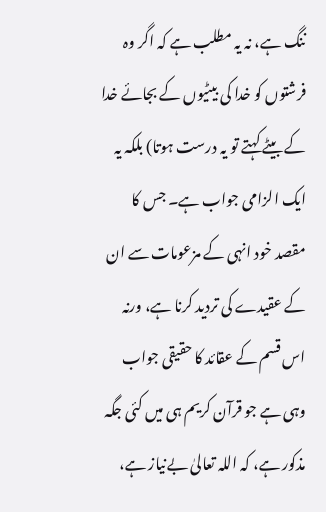ننگ ہے، نہ یہ مطلب ہے کہ اگر وہ فرشتوں کو خدا کی بیٹیوں کے بجائے خدا کے بیٹے کہتے تو یہ درست ہوتا) بلکہ یہ ایک الزامی جواب ہے۔ جس کا مقصد خود انہی کے مزعومات سے ان کے عقیدے کی تردید کرنا ہے، ورنہ اس قسم کے عقائد کا حقیقی جواب وہی ہے جو قرآن کریم ہی میں کئی جگہ مذکور ہے، کہ اللہ تعالیٰ بےنیاز ہے،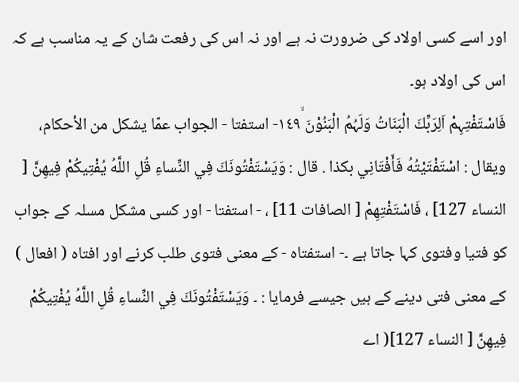اور اسے کسی اولاد کی ضرورت نہ ہے اور نہ اس کی رفعت شان کے یہ مناسب ہے کہ اس کی اولاد ہو۔
فَاسْتَفْتِہِمْ اَلِرَبِّكَ الْبَنَاتُ وَلَہُمُ الْبَنُوْنَ ١٤٩ۙ- استفتا - الجواب عمّا يشكل من الأحكام، ويقال : اسْتَفْتَيْتُهُ فَأَفْتَانِي بکذا . قال : وَيَسْتَفْتُونَكَ فِي النِّساءِ قُلِ اللَّهُ يُفْتِيكُمْ فِيهِنَّ [ النساء 127] ، فَاسْتَفْتِهِمْ [ الصافات 11] ، - استفتا - اور کسی مشکل مسلہ کے جواب کو فتیا وفتوی کہا جاتا ہے ۔- استفتاہ - کے معنی فتوی طلب کرنے اور افتاہ ( افعال ) کے معنی فتی دینے کے ہیں جیسے فرمایا : ۔ وَيَسْتَفْتُونَكَ فِي النِّساءِ قُلِ اللَّهُ يُفْتِيكُمْ فِيهِنَّ [ النساء 127]( اے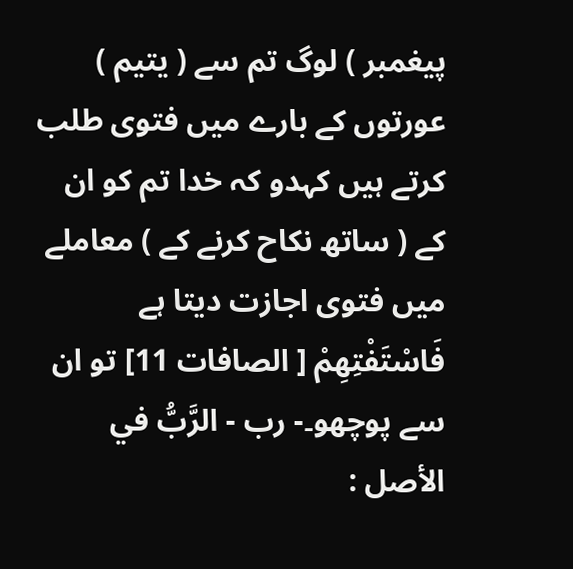پیغمبر ) لوگ تم سے ( یتیم ) عورتوں کے بارے میں فتوی طلب کرتے ہیں کہدو کہ خدا تم کو ان کے ( ساتھ نکاح کرنے کے ) معاملے میں فتوی اجازت دیتا ہے فَاسْتَفْتِهِمْ [ الصافات 11] تو ان سے پوچھو۔- رب - الرَّبُّ في الأصل :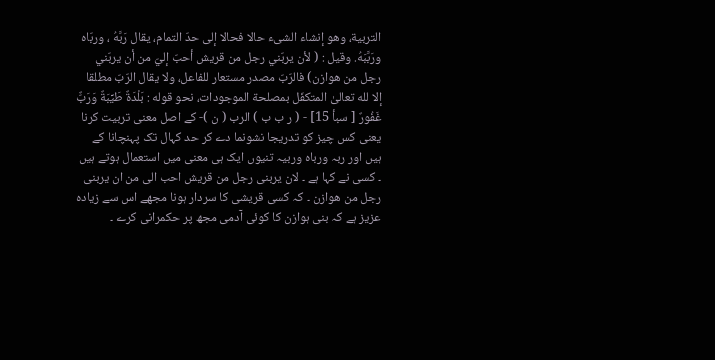التربية، وهو إنشاء الشیء حالا فحالا إلى حدّ التمام، يقال رَبَّهُ ، وربّاه ورَبَّبَهُ. وقیل : ( لأن يربّني رجل من قریش أحبّ إليّ من أن يربّني رجل من هوازن) فالرّبّ مصدر مستعار للفاعل، ولا يقال الرّبّ مطلقا إلا لله تعالیٰ المتکفّل بمصلحة الموجودات، نحو قوله : بَلْدَةٌ طَيِّبَةٌ وَرَبٌّ غَفُورٌ [ سبأ 15] - ( ر ب ب ) الرب ( ن )- کے اصل معنی تربیت کرنا یعنی کس چیز کو تدریجا نشونما دے کر حد کہال تک پہنچانا کے ہیں اور ربہ ورباہ وربیہ تنیوں ایک ہی معنی میں استعمال ہوتے ہیں ۔ کسی نے کہا ہے ۔ لان یربنی رجل من قریش احب الی من ان یربنی رجل من ھوازن ۔ کہ کسی قریشی کا سردار ہونا مجھے اس سے زیادہ عزیز ہے کہ بنی ہوازن کا کوئی آدمی مجھ پر حکمرانی کرے ۔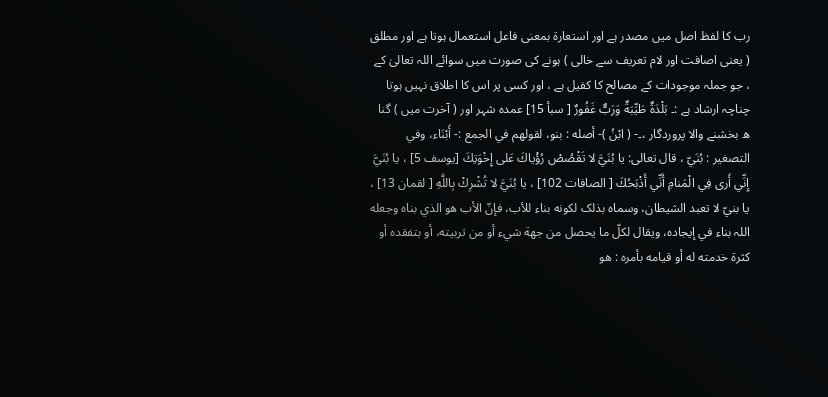رب کا لفظ اصل میں مصدر ہے اور استعارۃ بمعنی فاعل استعمال ہوتا ہے اور مطلق ( یعنی اصافت اور لام تعریف سے خالی ) ہونے کی صورت میں سوائے اللہ تعالیٰ کے ، جو جملہ موجودات کے مصالح کا کفیل ہے ، اور کسی پر اس کا اطلاق نہیں ہوتا چناچہ ارشاد ہے :۔ بَلْدَةٌ طَيِّبَةٌ وَرَبٌّ غَفُورٌ [ سبأ 15] عمدہ شہر اور ( آخرت میں ) گنا ه بخشنے والا پروردگار ،۔- ( ابْنُ )- أصله : بنو، لقولهم في الجمع :- أَبْنَاء، وفي التصغیر : بُنَيّ ، قال تعالی: يا بُنَيَّ لا تَقْصُصْ رُؤْياكَ عَلى إِخْوَتِكَ [يوسف 5] ، يا بُنَيَّ إِنِّي أَرى فِي الْمَنامِ أَنِّي أَذْبَحُكَ [ الصافات 102] ، يا بُنَيَّ لا تُشْرِكْ بِاللَّهِ [ لقمان 13] ، يا بنيّ لا تعبد الشیطان، وسماه بذلک لکونه بناء للأب، فإنّ الأب هو الذي بناه وجعله اللہ بناء في إيجاده، ويقال لكلّ ما يحصل من جهة شيء أو من تربیته، أو بتفقده أو كثرة خدمته له أو قيامه بأمره : هو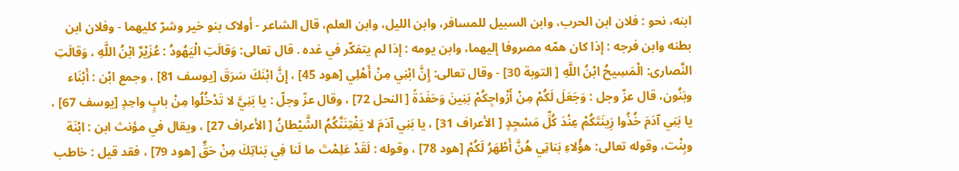ابنه، نحو : فلان ابن الحرب، وابن السبیل للمسافر، وابن اللیل، وابن العلم، قال الشاعر - أولاک بنو خير وشرّ كليهما - وفلان ابن بطنه وابن فرجه : إذا کان همّه مصروفا إليهما، وابن يومه : إذا لم يتفكّر في غده . قال تعالی: وَقالَتِ الْيَهُودُ : عُزَيْرٌ ابْنُ اللَّهِ ، وَقالَتِ النَّصاری: الْمَسِيحُ ابْنُ اللَّهِ [ التوبة 30] - وقال تعالی: إِنَّ ابْنِي مِنْ أَهْلِي [هود 45] ، إِنَّ ابْنَكَ سَرَقَ [يوسف 81] ، وجمع ابْن : أَبْنَاء وبَنُون، قال عزّ وجل : وَجَعَلَ لَكُمْ مِنْ أَزْواجِكُمْ بَنِينَ وَحَفَدَةً [ النحل 72] ، وقال عزّ وجلّ : يا بَنِيَّ لا تَدْخُلُوا مِنْ بابٍ واحِدٍ [يوسف 67] ، يا بَنِي آدَمَ خُذُوا زِينَتَكُمْ عِنْدَ كُلِّ مَسْجِدٍ [ الأعراف 31] ، يا بَنِي آدَمَ لا يَفْتِنَنَّكُمُ الشَّيْطانُ [ الأعراف 27] ، ويقال في مؤنث ابن : ابْنَة وبِنْت، وقوله تعالی: هؤُلاءِ بَناتِي هُنَّ أَطْهَرُ لَكُمْ [هود 78] ، وقوله : لَقَدْ عَلِمْتَ ما لَنا فِي بَناتِكَ مِنْ حَقٍّ [هود 79] ، فقد قيل : خاطب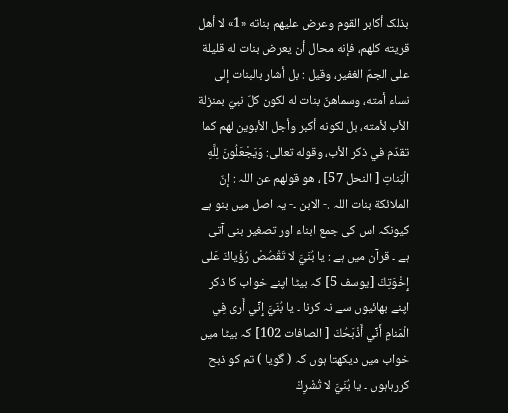بذلک أکابر القوم وعرض عليهم بناته «1» لا أهل قریته كلهم، فإنه محال أن يعرض بنات له قلیلة علی الجمّ الغفیر، وقیل : بل أشار بالبنات إلى نساء أمته، وسماهنّ بنات له لکون کلّ نبيّ بمنزلة الأب لأمته، بل لکونه أكبر وأجل الأبوین لهم كما تقدّم في ذکر الأب، وقوله تعالی: وَيَجْعَلُونَ لِلَّهِ الْبَناتِ [ النحل 57] ، هو قولهم عن اللہ : إنّ الملائكة بنات اللہ .- الابن ۔- یہ اصل میں بنو ہے کیونکہ اس کی جمع ابناء اور تصغیر بنی آتی ہے ۔ قرآن میں ہے : يا بُنَيَّ لا تَقْصُصْ رُؤْياكَ عَلى إِخْوَتِكَ [يوسف 5] کہ بیٹا اپنے خواب کا ذکر اپنے بھائیوں سے نہ کرنا ۔ يا بُنَيَّ إِنِّي أَرى فِي الْمَنامِ أَنِّي أَذْبَحُكَ [ الصافات 102] کہ بیٹا میں خواب میں دیکھتا ہوں کہ ( گویا ) تم کو ذبح کررہاہوں ۔ يا بُنَيَّ لا تُشْرِكْ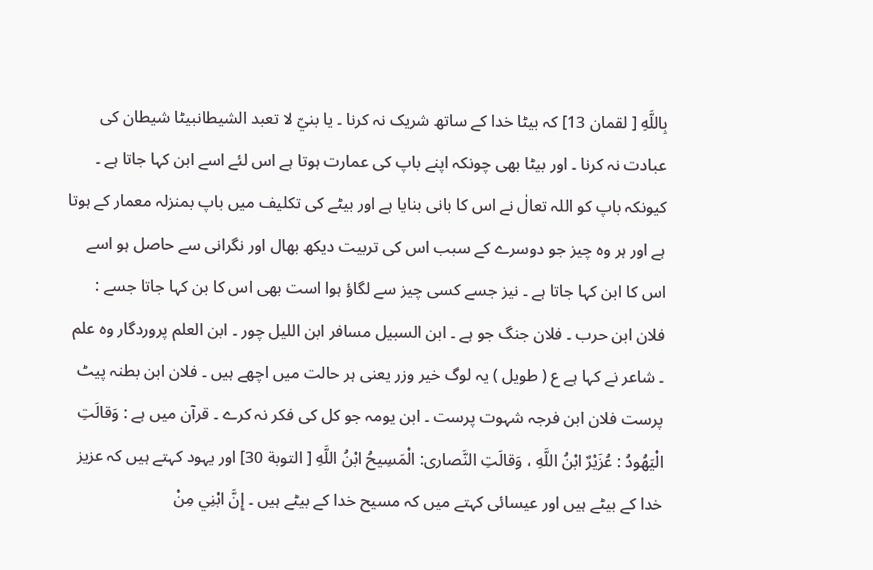بِاللَّهِ [ لقمان 13] کہ بیٹا خدا کے ساتھ شریک نہ کرنا ۔ يا بنيّ لا تعبد الشیطانبیٹا شیطان کی عبادت نہ کرنا ۔ اور بیٹا بھی چونکہ اپنے باپ کی عمارت ہوتا ہے اس لئے اسے ابن کہا جاتا ہے ۔ کیونکہ باپ کو اللہ تعالٰ نے اس کا بانی بنایا ہے اور بیٹے کی تکلیف میں باپ بمنزلہ معمار کے ہوتا ہے اور ہر وہ چیز جو دوسرے کے سبب اس کی تربیت دیکھ بھال اور نگرانی سے حاصل ہو اسے اس کا ابن کہا جاتا ہے ۔ نیز جسے کسی چیز سے لگاؤ ہوا است بھی اس کا بن کہا جاتا جسے : فلان ابن حرب ۔ فلان جنگ جو ہے ۔ ابن السبیل مسافر ابن اللیل چور ۔ ابن العلم پروردگار وہ علم ۔ شاعر نے کہا ہے ع ( طویل ) یہ لوگ خیر وزر یعنی ہر حالت میں اچھے ہیں ۔ فلان ابن بطنہ پیٹ پرست فلان ابن فرجہ شہوت پرست ۔ ابن یومہ جو کل کی فکر نہ کرے ۔ قرآن میں ہے : وَقالَتِ الْيَهُودُ : عُزَيْرٌ ابْنُ اللَّهِ ، وَقالَتِ النَّصاری: الْمَسِيحُ ابْنُ اللَّهِ [ التوبة 30] اور یہود کہتے ہیں کہ عزیز خدا کے بیٹے ہیں اور عیسائی کہتے میں کہ مسیح خدا کے بیٹے ہیں ۔ إِنَّ ابْنِي مِنْ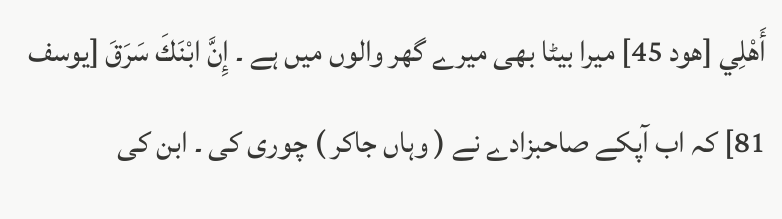أَهْلِي [هود 45] میرا بیٹا بھی میرے گھر والوں میں ہے ۔ إِنَّ ابْنَكَ سَرَقَ [يوسف 81] کہ اب آپکے صاحبزادے نے ( وہاں جاکر ) چوری کی ۔ ابن کی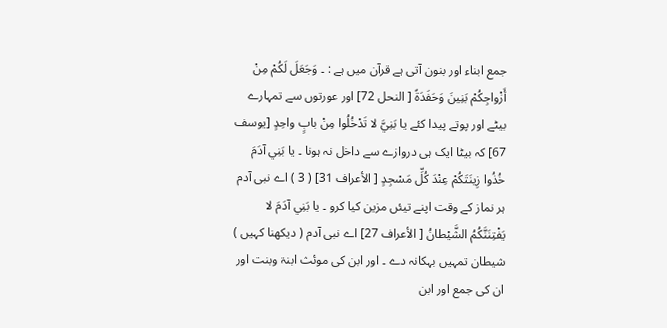جمع ابناء اور بنون آتی ہے قرآن میں ہے : ۔ وَجَعَلَ لَكُمْ مِنْ أَزْواجِكُمْ بَنِينَ وَحَفَدَةً [ النحل 72] اور عورتوں سے تمہارے بیٹے اور پوتے پیدا کئے يا بَنِيَّ لا تَدْخُلُوا مِنْ بابٍ واحِدٍ [يوسف 67] کہ بیٹا ایک ہی دروازے سے داخل نہ ہونا ۔ يا بَنِي آدَمَ خُذُوا زِينَتَكُمْ عِنْدَ كُلِّ مَسْجِدٍ [ الأعراف 31] ( 3 ) اے نبی آدم ہر نماز کے وقت اپنے تیئں مزین کیا کرو ۔ يا بَنِي آدَمَ لا يَفْتِنَنَّكُمُ الشَّيْطانُ [ الأعراف 27] اے نبی آدم ( دیکھنا کہیں ) شیطان تمہیں بہکانہ دے ۔ اور ابن کی موئث ابنۃ وبنت اور ان کی جمع اور ابن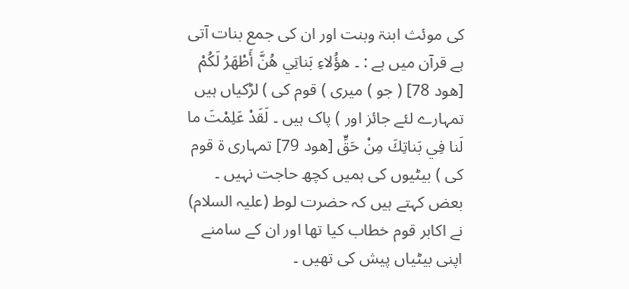کی موئث ابنۃ وبنت اور ان کی جمع بنات آتی ہے قرآن میں ہے : ۔ هؤُلاءِ بَناتِي هُنَّ أَطْهَرُ لَكُمْ [هود 78] ( جو ) میری ) قوم کی ) لڑکیاں ہیں تمہارے لئے جائز اور ) پاک ہیں ۔ لَقَدْ عَلِمْتَ ما لَنا فِي بَناتِكَ مِنْ حَقٍّ [هود 79] تمہاری ۃ قوم کی ) بیٹیوں کی ہمیں کچھ حاجت نہیں ۔ بعض کہتے ہیں کہ حضرت لوط (علیہ السلام) نے اکابر قوم خطاب کیا تھا اور ان کے سامنے اپنی بیٹیاں پیش کی تھیں ۔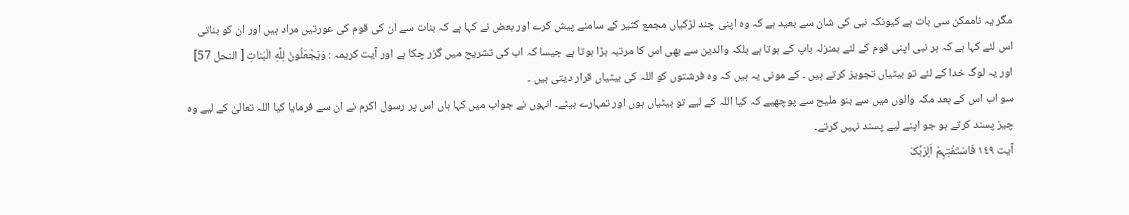مگر یہ ناممکن سی بات ہے کیونکہ نبی کی شان سے بعید ہے کہ وہ اپنی چند لڑکیاں مجمع کثیر کے سامنے پیش کرے اور بعض نے کہا ہے کہ بنات سے ان کی قوم کی عورتیں مراد ہیں اور ان کو بناتی اس لئے کہا ہے کہ ہر نبی اپنی قوم کے لئے بمنزلہ باپ کے ہوتا ہے بلکہ والدین سے بھی اس کا مرتبہ بڑا ہوتا ہے جیسا کہ اب کی تشریح میں گزر چکا ہے اور آیت کریمہ : وَيَجْعَلُونَ لِلَّهِ الْبَناتِ [ النحل 57] اور یہ لوگ خدا کے لئے تو بیٹیاں تجویز کرتے ہیں ۔ کے مونی یہ ہیں کہ وہ فرشتوں کو اللہ کی بیٹیاں قرار دیتی ہیں ۔
سو اب اس کے بعد مکہ والوں میں سے بنو ملیح سے پوچھیے کہ کیا اللہ کے لیے تو بیٹیاں ہوں اور تمہارے بیٹے۔ انہوں نے جواب میں کہا ہاں اس پر رسول اکرم نے ان سے فرمایا کیا اللہ تعالیٰ کے لیے وہ چیز پسند کرتے ہو جو اپنے لیے پسند نہیں کرتے۔
آیت ١٤٩ فَاسْتَفْتِہِمْ اَلِرَبِّکَ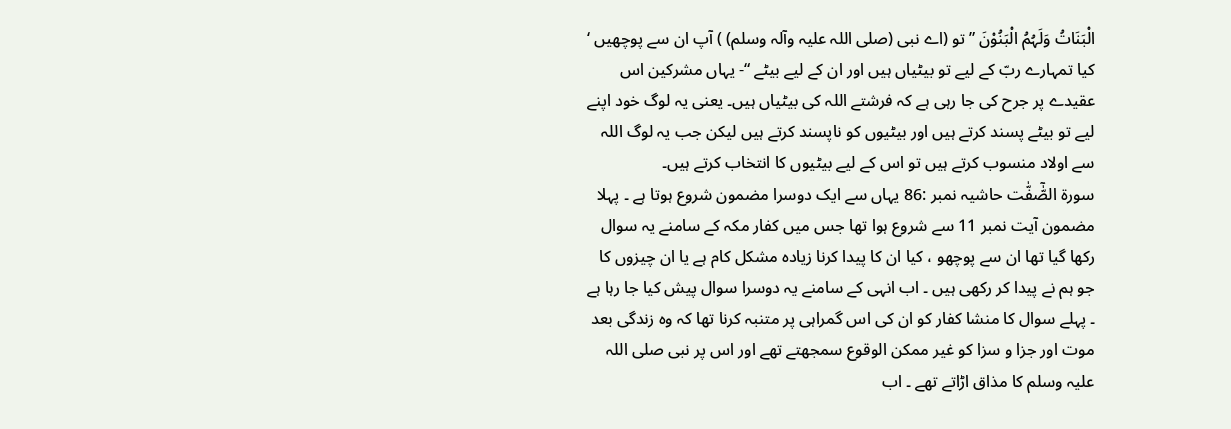الْبَنَاتُ وَلَہُمُ الْبَنُوْنَ ” تو (اے نبی (صلی اللہ علیہ وآلہ وسلم) ) آپ ان سے پوچھیں ‘ کیا تمہارے ربّ کے لیے تو بیٹیاں ہیں اور ان کے لیے بیٹے “- یہاں مشرکین اس عقیدے پر جرح کی جا رہی ہے کہ فرشتے اللہ کی بیٹیاں ہیں۔ یعنی یہ لوگ خود اپنے لیے تو بیٹے پسند کرتے ہیں اور بیٹیوں کو ناپسند کرتے ہیں لیکن جب یہ لوگ اللہ سے اولاد منسوب کرتے ہیں تو اس کے لیے بیٹیوں کا انتخاب کرتے ہیں۔
سورة الصّٰٓفّٰت حاشیہ نمبر :86 یہاں سے ایک دوسرا مضمون شروع ہوتا ہے ۔ پہلا مضمون آیت نمبر 11 سے شروع ہوا تھا جس میں کفار مکہ کے سامنے یہ سوال رکھا گیا تھا ان سے پوچھو ، کیا ان کا پیدا کرنا زیادہ مشکل کام ہے یا ان چیزوں کا جو ہم نے پیدا کر رکھی ہیں ۔ اب انہی کے سامنے یہ دوسرا سوال پیش کیا جا رہا ہے ۔ پہلے سوال کا منشا کفار کو ان کی اس گمراہی پر متنبہ کرنا تھا کہ وہ زندگی بعد موت اور جزا و سزا کو غیر ممکن الوقوع سمجھتے تھے اور اس پر نبی صلی اللہ علیہ وسلم کا مذاق اڑاتے تھے ۔ اب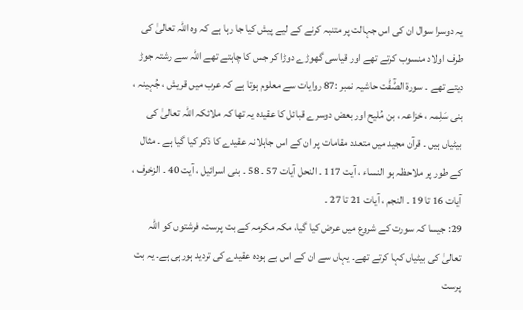یہ دوسرا سوال ان کی اس جہالت پر متنبہ کرنے کے لیے پیش کیا جا رہا ہے کہ وہ اللہ تعالیٰ کی طرف اولاد منسوب کرتے تھے اور قیاسی گھوڑے دوڑا کر جس کا چاہتے تھے اللہ سے رشتہ جوڑ دیتے تھے ۔ سورة الصّٰٓفّٰت حاشیہ نمبر :87 روایات سے معلوم ہوتا ہے کہ عرب میں قریش ، جُہینہ ، بنی سَلِمہ ، خزاعہ ، بن مُلیح اور بعض دوسرے قبائل کا عقیدہ یہ تھا کہ ملائکہ اللہ تعالیٰ کی بیٹیاں ہیں ۔ قرآن مجید میں متعدد مقامات پر ان کے اس جاہلانہ عقیدے کا ذکر کیا گیا ہے ۔ مثال کے طور پر ملاحظہ ہو النساء ، آیت 117 ۔ النحل آیات 57 ۔ 58 ۔ بنی اسرائیل ، آیت 40 ۔ الزخرف ، آیات 16 تا 19 ۔ النجم ، آیات 21 تا 27 ۔
29: جیسا کہ سورت کے شروع میں عرض کیا گیا، مکہ مکرمہ کے بت پرست، فرشتوں کو اللہ تعالیٰ کی بیٹیاں کہا کرتے تھے۔ یہاں سے ان کے اس بے ہودہ عقیدے کی تردید ہورہی ہے۔ یہ بت پرست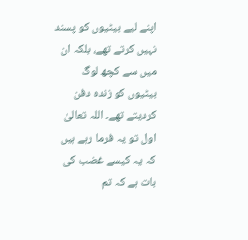اپنے لیے بیٹیوں کو پسند نہیں کرتے تھے، بلکہ ان میں سے کچھ لوگ بیٹیوں کو زندہ دفن کردیتے تھے۔ اللہ تعالیٰ اول تو یہ فرما رہے ہیں کہ یہ کیسے غضب کی بات ہے کہ تم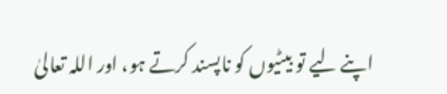اپنے لیے تو بیٹیوں کو ناپسند کرتے ہو، اور اللہ تعالیٰ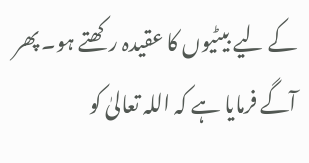کے لیے بیٹیوں کا عقیدہ رکھتے ہو۔ پھر آگے فرمایا ہے کہ اللہ تعالیٰ کو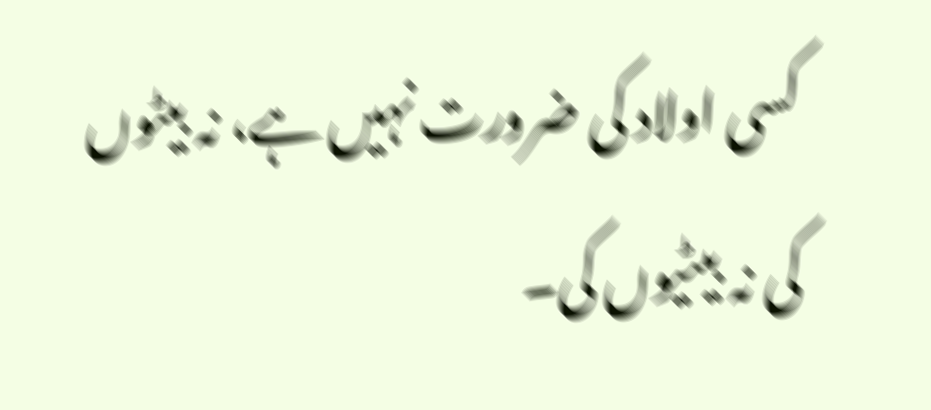کسی اولاد کی ضرورت نہیں ہے، نہ بیٹوں کی نہ بیٹیوں کی۔